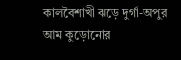কালবৈশাখী ঝড়ে দুর্গা-অপুর আম কুড়োনোর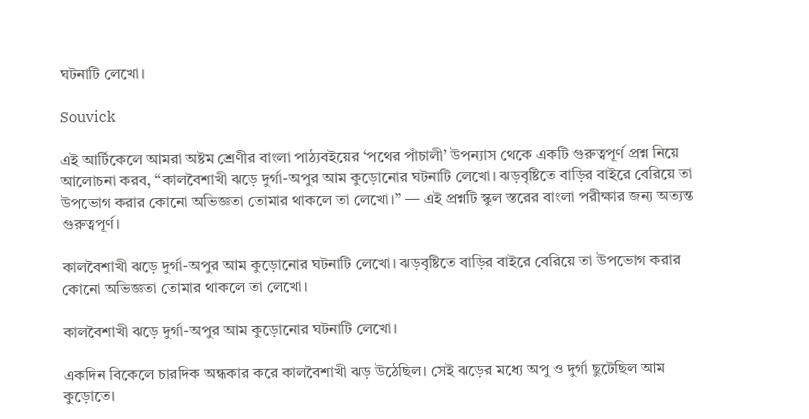ঘটনাটি লেখো।

Souvick

এই আর্টিকেলে আমরা অষ্টম শ্রেণীর বাংলা পাঠ্যবইয়ের ‘পথের পাঁচালী’ উপন্যাস থেকে একটি গুরুত্বপূর্ণ প্রশ্ন নিয়ে আলোচনা করব, “কালবৈশাখী ঝড়ে দুর্গা-অপুর আম কুড়োনোর ঘটনাটি লেখো। ঝড়বৃষ্টিতে বাড়ির বাইরে বেরিয়ে তা উপভোগ করার কোনো অভিজ্ঞতা তোমার থাকলে তা লেখো।” — এই প্রশ্নটি স্কুল স্তরের বাংলা পরীক্ষার জন্য অত্যন্ত গুরুত্বপূর্ণ।

কালবৈশাখী ঝড়ে দুর্গা-অপুর আম কুড়োনোর ঘটনাটি লেখো। ঝড়বৃষ্টিতে বাড়ির বাইরে বেরিয়ে তা উপভোগ করার কোনো অভিজ্ঞতা তোমার থাকলে তা লেখো।

কালবৈশাখী ঝড়ে দুর্গা-অপুর আম কুড়োনোর ঘটনাটি লেখো।

একদিন বিকেলে চারদিক অন্ধকার করে কালবৈশাখী ঝড় উঠেছিল। সেই ঝড়ের মধ্যে অপু ও দুর্গা ছুটেছিল আম কুড়োতে।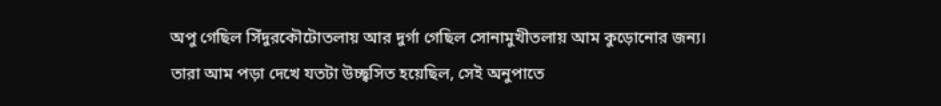অপু গেছিল সিঁদুরকৌটোতলায় আর দুর্গা গেছিল সোনামুখীতলায় আম কুড়োনোর জন্য। তারা আম পড়া দেখে যতটা উচ্ছ্বসিত হয়েছিল, সেই অনুপাতে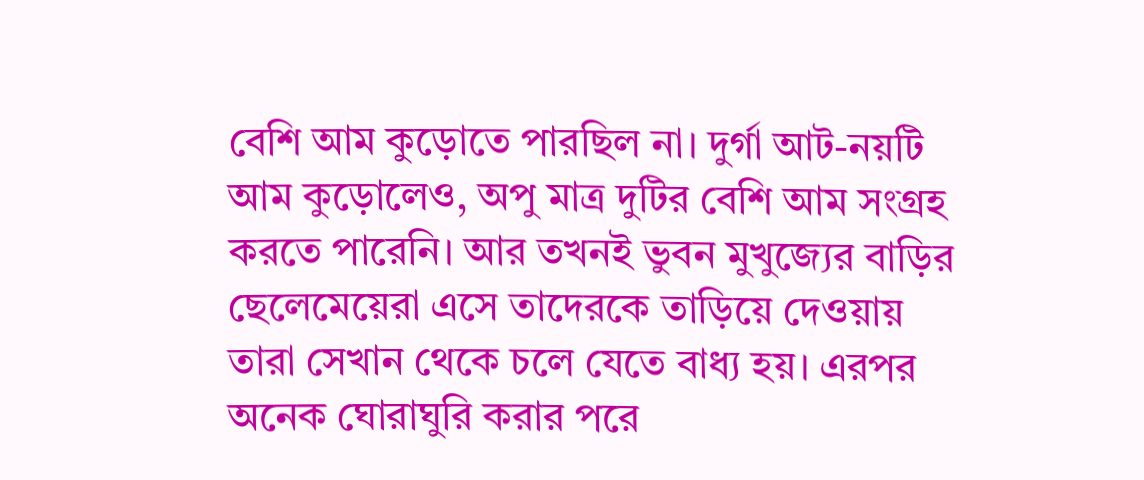বেশি আম কুড়োতে পারছিল না। দুর্গা আট-নয়টি আম কুড়োলেও, অপু মাত্র দুটির বেশি আম সংগ্রহ করতে পারেনি। আর তখনই ভুবন মুখুজ্যের বাড়ির ছেলেমেয়েরা এসে তাদেরকে তাড়িয়ে দেওয়ায় তারা সেখান থেকে চলে যেতে বাধ্য হয়। এরপর অনেক ঘোরাঘুরি করার পরে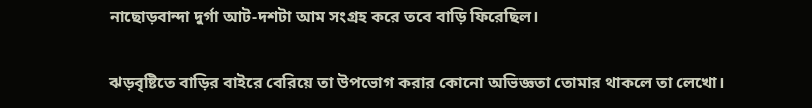নাছোড়বান্দা দুর্গা আট-দশটা আম সংগ্রহ করে তবে বাড়ি ফিরেছিল।

ঝড়বৃষ্টিতে বাড়ির বাইরে বেরিয়ে তা উপভোগ করার কোনো অভিজ্ঞতা তোমার থাকলে তা লেখো।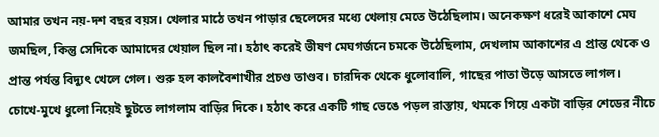আমার তখন নয়-দশ বছর বয়স। খেলার মাঠে তখন পাড়ার ছেলেদের মধ্যে খেলায় মেতে উঠেছিলাম। অনেকক্ষণ ধরেই আকাশে মেঘ জমছিল, কিন্তু সেদিকে আমাদের খেয়াল ছিল না। হঠাৎ করেই ভীষণ মেঘগর্জনে চমকে উঠেছিলাম, দেখলাম আকাশের এ প্রান্ত থেকে ও প্রান্ত পর্যন্ত বিদ্যুৎ খেলে গেল। শুরু হল কালবৈশাখীর প্রচণ্ড তাণ্ডব। চারদিক থেকে ধুলোবালি, গাছের পাতা উড়ে আসতে লাগল। চোখে-মুখে ধুলো নিয়েই ছুটতে লাগলাম বাড়ির দিকে। হঠাৎ করে একটি গাছ ভেঙে পড়ল রাস্তায়, থমকে গিয়ে একটা বাড়ির শেডের নীচে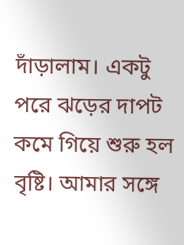দাঁড়ালাম। একটু পরে ঝড়ের দাপট কমে গিয়ে শুরু হল বৃষ্টি। আমার সঙ্গে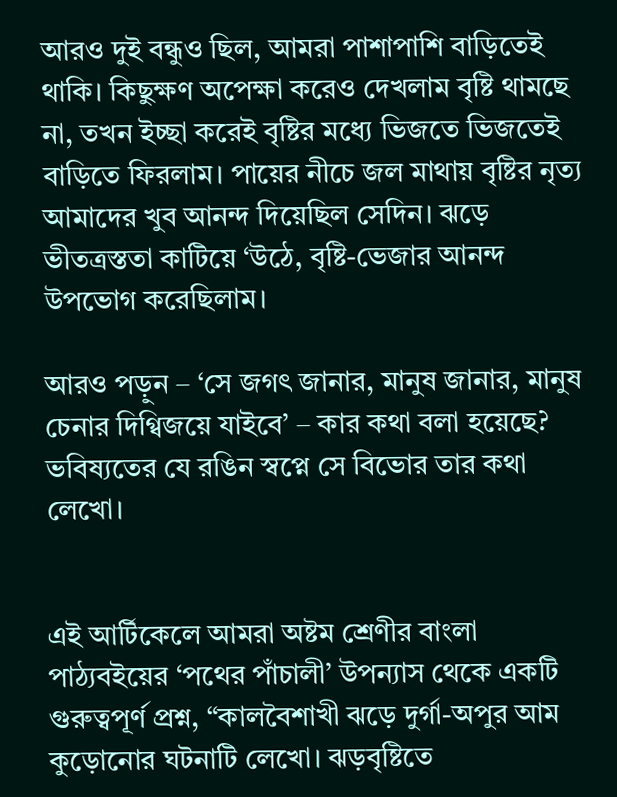আরও দুই বন্ধুও ছিল, আমরা পাশাপাশি বাড়িতেই থাকি। কিছুক্ষণ অপেক্ষা করেও দেখলাম বৃষ্টি থামছে না, তখন ইচ্ছা করেই বৃষ্টির মধ্যে ভিজতে ভিজতেই বাড়িতে ফিরলাম। পায়ের নীচে জল মাথায় বৃষ্টির নৃত্য আমাদের খুব আনন্দ দিয়েছিল সেদিন। ঝড়ে ভীতত্রস্ততা কাটিয়ে ‘উঠে, বৃষ্টি-ভেজার আনন্দ উপভোগ করেছিলাম।

আরও পড়ুন – ‘সে জগৎ জানার, মানুষ জানার, মানুষ চেনার দিগ্বিজয়ে যাইবে’ – কার কথা বলা হয়েছে? ভবিষ্যতের যে রঙিন স্বপ্নে সে বিভোর তার কথা লেখো।


এই আর্টিকেলে আমরা অষ্টম শ্রেণীর বাংলা পাঠ্যবইয়ের ‘পথের পাঁচালী’ উপন্যাস থেকে একটি গুরুত্বপূর্ণ প্রশ্ন, “কালবৈশাখী ঝড়ে দুর্গা-অপুর আম কুড়োনোর ঘটনাটি লেখো। ঝড়বৃষ্টিতে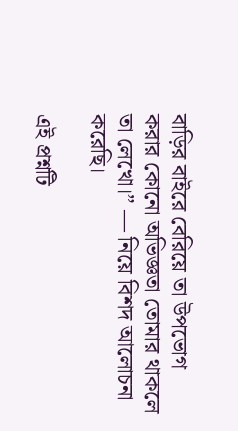বাড়ির বাইরে বেরিয়ে তা উপভোগ করার কোনো অভিজ্ঞতা তোমার থাকলে তা লেখো।” — নিয়ে বিশদ আলোচনা করেছি।

এই প্রশ্নটি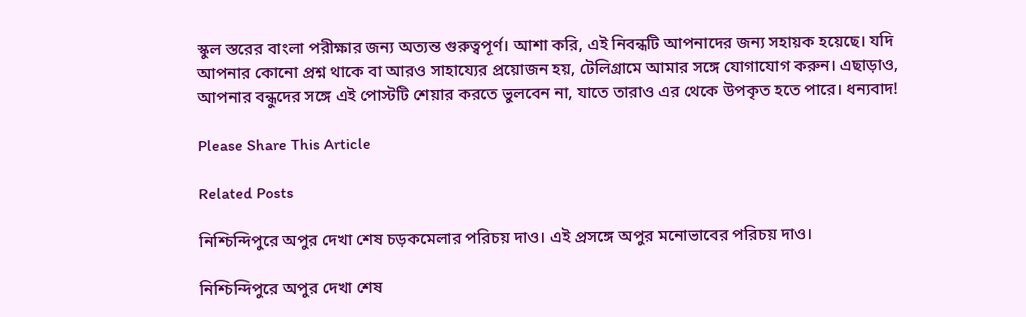স্কুল স্তরের বাংলা পরীক্ষার জন্য অত্যন্ত গুরুত্বপূর্ণ। আশা করি, এই নিবন্ধটি আপনাদের জন্য সহায়ক হয়েছে। যদি আপনার কোনো প্রশ্ন থাকে বা আরও সাহায্যের প্রয়োজন হয়, টেলিগ্রামে আমার সঙ্গে যোগাযোগ করুন। এছাড়াও, আপনার বন্ধুদের সঙ্গে এই পোস্টটি শেয়ার করতে ভুলবেন না, যাতে তারাও এর থেকে উপকৃত হতে পারে। ধন্যবাদ!

Please Share This Article

Related Posts

নিশ্চিন্দিপুরে অপুর দেখা শেষ চড়কমেলার পরিচয় দাও। এই প্রসঙ্গে অপুর মনোভাবের পরিচয় দাও।

নিশ্চিন্দিপুরে অপুর দেখা শেষ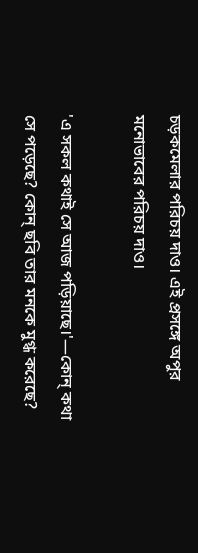চড়কমেলার পরিচয় দাও। এই প্রসঙ্গে অপুর মনোভাবের পরিচয় দাও।

'এ সকল কথাই সে আজ পড়িয়াছে।'—কোন্ কথা সে পড়েছে? কোন্ ছবি তার মনকে মুগ্ধ করেছে?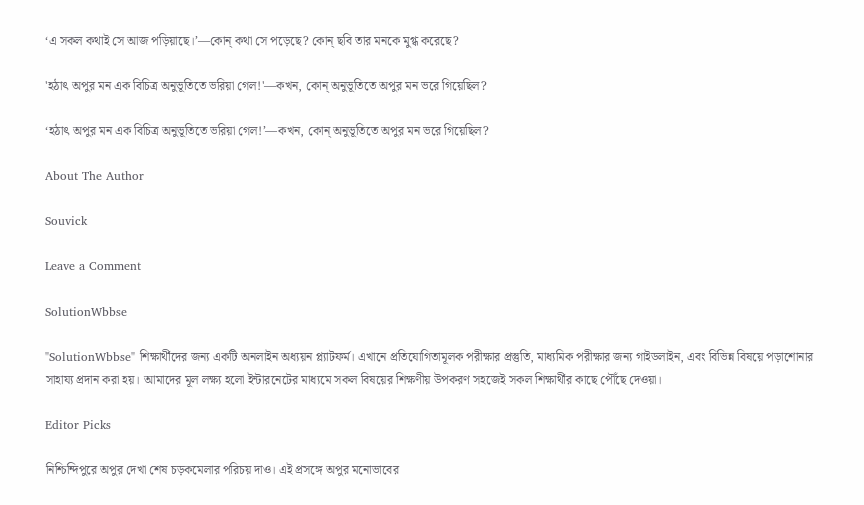‘এ সকল কথাই সে আজ পড়িয়াছে।’—কোন্ কথা সে পড়েছে? কোন্ ছবি তার মনকে মুগ্ধ করেছে?

'হঠাৎ অপুর মন এক বিচিত্র অনুভূতিতে ভরিয়া গেল!'—কখন, কোন্ অনুভূতিতে অপুর মন ভরে গিয়েছিল?

‘হঠাৎ অপুর মন এক বিচিত্র অনুভূতিতে ভরিয়া গেল!’—কখন, কোন্ অনুভূতিতে অপুর মন ভরে গিয়েছিল?

About The Author

Souvick

Leave a Comment

SolutionWbbse

"SolutionWbbse" শিক্ষার্থীদের জন্য একটি অনলাইন অধ্যয়ন প্ল্যাটফর্ম। এখানে প্রতিযোগিতামূলক পরীক্ষার প্রস্তুতি, মাধ্যমিক পরীক্ষার জন্য গাইডলাইন, এবং বিভিন্ন বিষয়ে পড়াশোনার সাহায্য প্রদান করা হয়। আমাদের মূল লক্ষ্য হলো ইন্টারনেটের মাধ্যমে সকল বিষয়ের শিক্ষণীয় উপকরণ সহজেই সকল শিক্ষার্থীর কাছে পৌঁছে দেওয়া।

Editor Picks

নিশ্চিন্দিপুরে অপুর দেখা শেষ চড়কমেলার পরিচয় দাও। এই প্রসঙ্গে অপুর মনোভাবের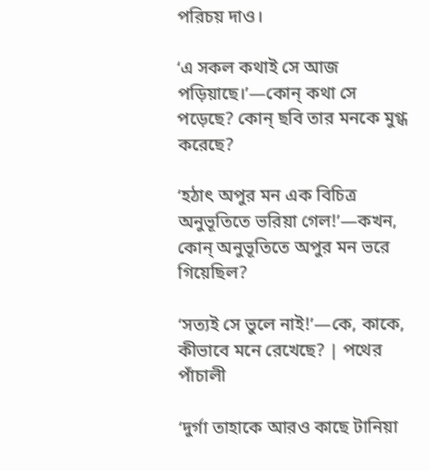পরিচয় দাও।

‘এ সকল কথাই সে আজ পড়িয়াছে।’—কোন্ কথা সে পড়েছে? কোন্ ছবি তার মনকে মুগ্ধ করেছে?

‘হঠাৎ অপুর মন এক বিচিত্র অনুভূতিতে ভরিয়া গেল!’—কখন, কোন্ অনুভূতিতে অপুর মন ভরে গিয়েছিল?

‘সত্যই সে ভুলে নাই!’—কে, কাকে, কীভাবে মনে রেখেছে? | পথের পাঁচালী

‘দুর্গা তাহাকে আরও কাছে টানিয়া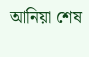আনিয়া শেষ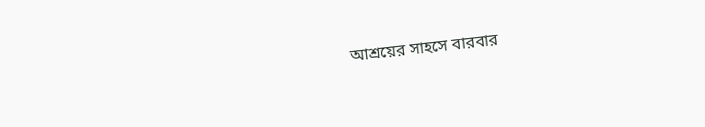আশ্রয়ের সাহসে বারবার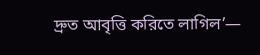দ্রুত আবৃত্তি করিতে লাগিল’—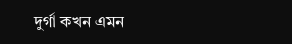দুর্গা কখন এমন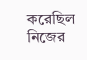করেছিল নিজের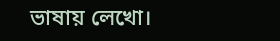ভাষায় লেখো।